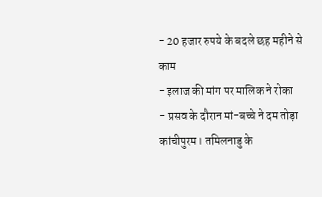- 20 हजार रुपये के बदले छह महीने से काम
- इलाज की मांग पर मालिक ने रोका
- प्रसव के दौरान मां-बच्चे ने दम तोड़ा
कांचीपुरम। तमिलनाडु के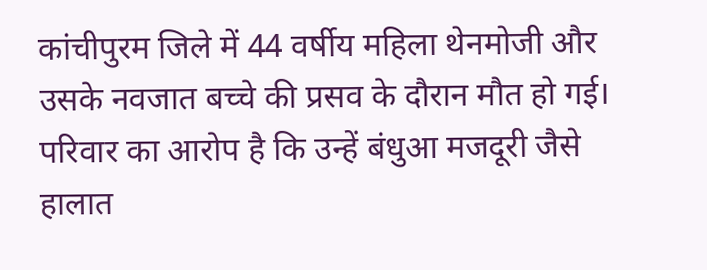कांचीपुरम जिले में 44 वर्षीय महिला थेनमोजी और उसके नवजात बच्चे की प्रसव के दौरान मौत हो गई। परिवार का आरोप है कि उन्हें बंधुआ मजदूरी जैसे हालात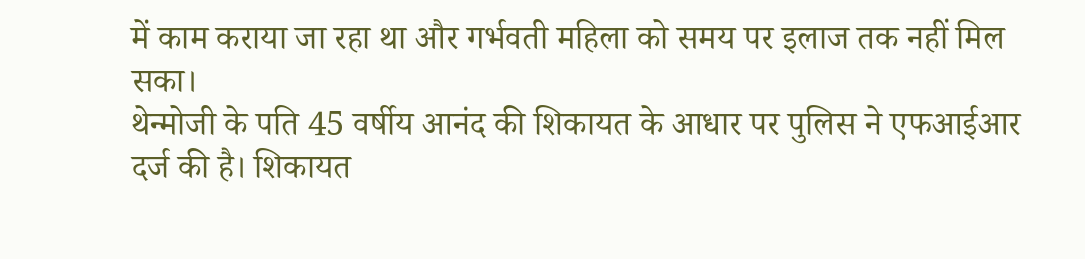में काम कराया जा रहा था और गर्भवती महिला को समय पर इलाज तक नहीं मिल सका।
थेन्मोजी के पति 45 वर्षीय आनंद की शिकायत के आधार पर पुलिस ने एफआईआर दर्ज की है। शिकायत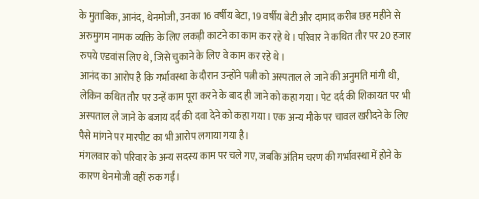के मुताबिक, आनंद, थेनमोजी, उनका 16 वर्षीय बेटा, 19 वर्षीय बेटी और दामाद करीब छह महीने से अरुमुगम नामक व्यक्ति के लिए लकड़ी काटने का काम कर रहे थे। परिवार ने कथित तौर पर 20 हजार रुपये एडवांस लिए थे, जिसे चुकाने के लिए वे काम कर रहे थे।
आनंद का आरोप है कि गर्भावस्था के दौरान उन्होंने पत्नी को अस्पताल ले जाने की अनुमति मांगी थी, लेकिन कथित तौर पर उन्हें काम पूरा करने के बाद ही जाने को कहा गया। पेट दर्द की शिकायत पर भी अस्पताल ले जाने के बजाय दर्द की दवा देने को कहा गया। एक अन्य मौके पर चावल खरीदने के लिए पैसे मांगने पर मारपीट का भी आरोप लगाया गया है।
मंगलवार को परिवार के अन्य सदस्य काम पर चले गए, जबकि अंतिम चरण की गर्भावस्था में होने के कारण थेनमोजी वहीं रुक गईं।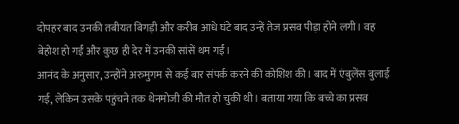दोपहर बाद उनकी तबीयत बिगड़ी और करीब आधे घंटे बाद उन्हें तेज प्रसव पीड़ा होने लगी। वह बेहोश हो गईं और कुछ ही देर में उनकी सांसें थम गईं।
आनंद के अनुसार, उन्होंने अरुमुगम से कई बार संपर्क करने की कोशिश की। बाद में एंबुलेंस बुलाई गई, लेकिन उसके पहुंचने तक थेनमोजी की मौत हो चुकी थी। बताया गया कि बच्चे का प्रसव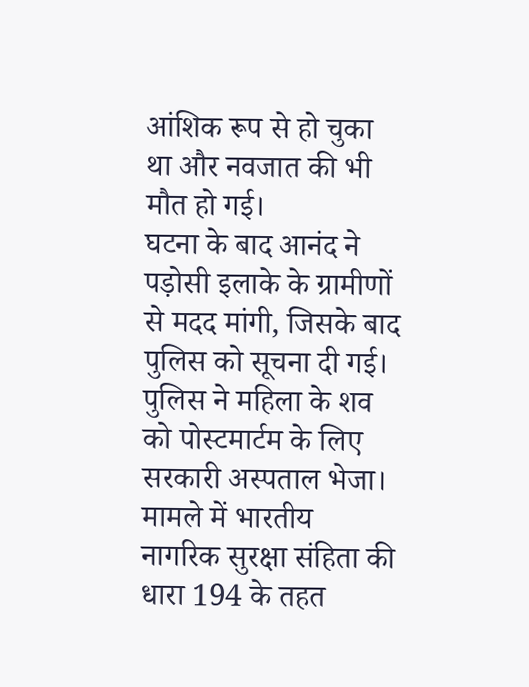आंशिक रूप से हो चुका था और नवजात की भी मौत हो गई।
घटना के बाद आनंद ने पड़ोसी इलाके के ग्रामीणों से मदद मांगी, जिसके बाद पुलिस को सूचना दी गई। पुलिस ने महिला के शव को पोस्टमार्टम के लिए सरकारी अस्पताल भेजा। मामले में भारतीय नागरिक सुरक्षा संहिता की धारा 194 के तहत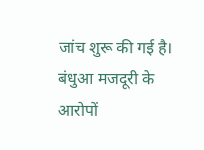जांच शुरू की गई है। बंधुआ मजदूरी के आरोपों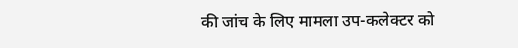की जांच के लिए मामला उप-कलेक्टर को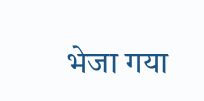भेजा गया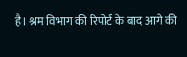है। श्रम विभाग की रिपोर्ट के बाद आगे की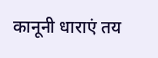कानूनी धाराएं तय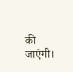की जाएंगी।